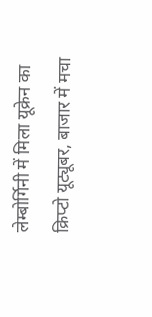लेम्बोर्गिनी में मिला यूक्रेन का क्रिप्टो यूट्यूबर, बाजार में मचा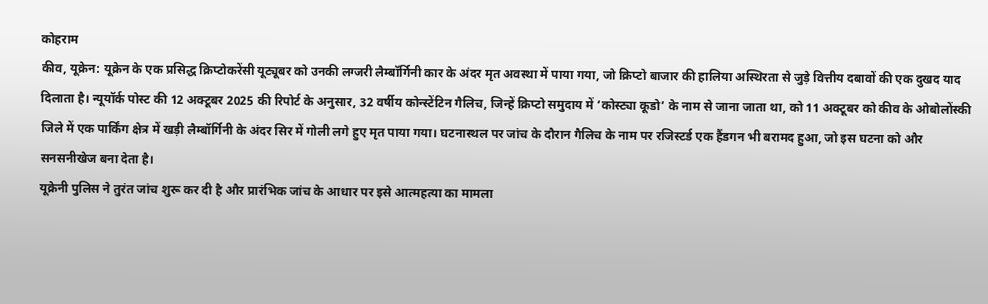कोहराम
कीव, यूक्रेन: यूक्रेन के एक प्रसिद्ध क्रिप्टोकरेंसी यूट्यूबर को उनकी लग्जरी लैम्बॉर्गिनी कार के अंदर मृत अवस्था में पाया गया, जो क्रिप्टो बाजार की हालिया अस्थिरता से जुड़े वित्तीय दबावों की एक दुखद याद दिलाता है। न्यूयॉर्क पोस्ट की 12 अक्टूबर 2025 की रिपोर्ट के अनुसार, 32 वर्षीय कोन्स्टेंटिन गैलिच, जिन्हें क्रिप्टो समुदाय में ‘कोस्ट्या कूडो’ के नाम से जाना जाता था, को 11 अक्टूबर को कीव के ओबोलोंस्की जिले में एक पार्किंग क्षेत्र में खड़ी लैम्बॉर्गिनी के अंदर सिर में गोली लगे हुए मृत पाया गया। घटनास्थल पर जांच के दौरान गैलिच के नाम पर रजिस्टर्ड एक हैंडगन भी बरामद हुआ, जो इस घटना को और सनसनीखेज बना देता है।
यूक्रेनी पुलिस ने तुरंत जांच शुरू कर दी है और प्रारंभिक जांच के आधार पर इसे आत्महत्या का मामला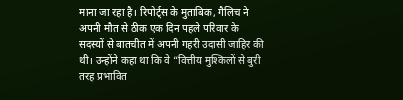माना जा रहा है। रिपोर्ट्स के मुताबिक, गैलिच ने अपनी मौत से ठीक एक दिन पहले परिवार के सदस्यों से बातचीत में अपनी गहरी उदासी जाहिर की थी। उन्होंने कहा था कि वे “वित्तीय मुश्किलों से बुरी तरह प्रभावित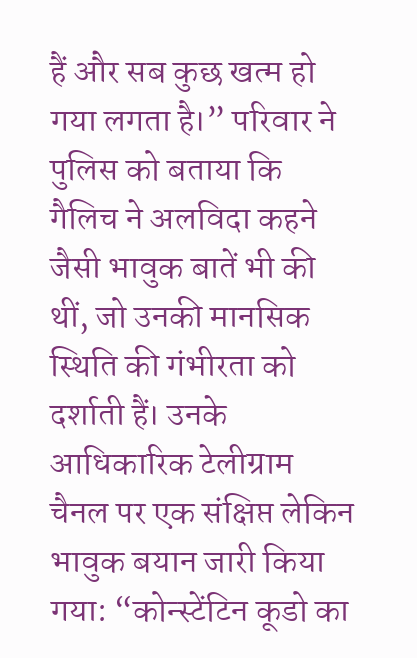हैं और सब कुछ खत्म हो गया लगता है।” परिवार ने पुलिस को बताया कि गैलिच ने अलविदा कहने जैसी भावुक बातें भी की थीं, जो उनकी मानसिक स्थिति की गंभीरता को दर्शाती हैं। उनके आधिकारिक टेलीग्राम चैनल पर एक संक्षिप्त लेकिन भावुक बयान जारी किया गया: “कोन्स्टेंटिन कूडो का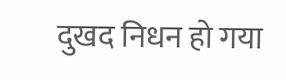दुखद निधन हो गया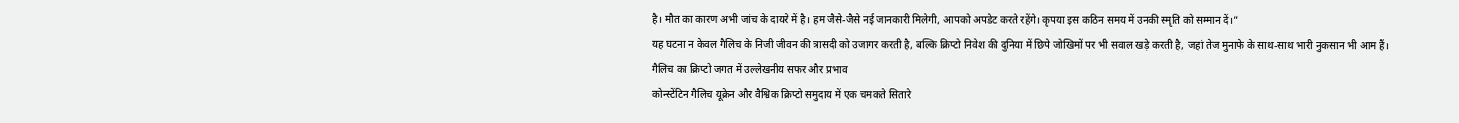है। मौत का कारण अभी जांच के दायरे में है। हम जैसे-जैसे नई जानकारी मिलेगी, आपको अपडेट करते रहेंगे। कृपया इस कठिन समय में उनकी स्मृति को सम्मान दें।”
यह घटना न केवल गैलिच के निजी जीवन की त्रासदी को उजागर करती है, बल्कि क्रिप्टो निवेश की दुनिया में छिपे जोखिमों पर भी सवाल खड़े करती है, जहां तेज मुनाफे के साथ-साथ भारी नुकसान भी आम हैं।
गैलिच का क्रिप्टो जगत में उल्लेखनीय सफर और प्रभाव
कोन्स्टेंटिन गैलिच यूक्रेन और वैश्विक क्रिप्टो समुदाय में एक चमकते सितारे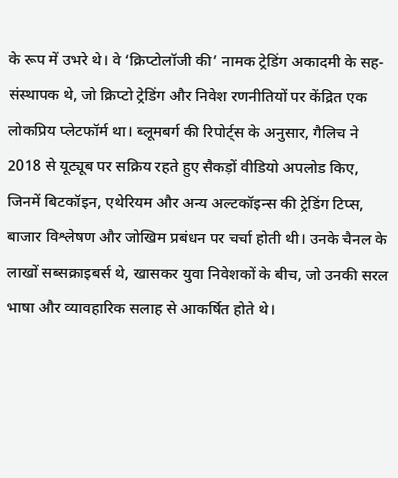के रूप में उभरे थे। वे ‘क्रिप्टोलॉजी की’ नामक ट्रेडिंग अकादमी के सह-संस्थापक थे, जो क्रिप्टो ट्रेडिंग और निवेश रणनीतियों पर केंद्रित एक लोकप्रिय प्लेटफॉर्म था। ब्लूमबर्ग की रिपोर्ट्स के अनुसार, गैलिच ने 2018 से यूट्यूब पर सक्रिय रहते हुए सैकड़ों वीडियो अपलोड किए, जिनमें बिटकॉइन, एथेरियम और अन्य अल्टकॉइन्स की ट्रेडिंग टिप्स, बाजार विश्लेषण और जोखिम प्रबंधन पर चर्चा होती थी। उनके चैनल के लाखों सब्सक्राइबर्स थे, खासकर युवा निवेशकों के बीच, जो उनकी सरल भाषा और व्यावहारिक सलाह से आकर्षित होते थे।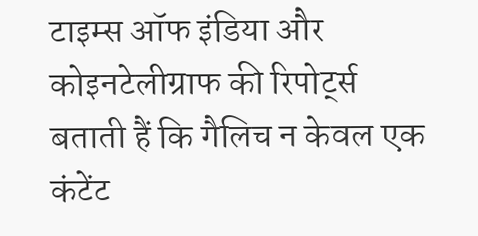टाइम्स ऑफ इंडिया और कोइनटेलीग्राफ की रिपोर्ट्स बताती हैं कि गैलिच न केवल एक कंटेंट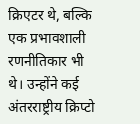क्रिएटर थे, बल्कि एक प्रभावशाली रणनीतिकार भी थे। उन्होंने कई अंतरराष्ट्रीय क्रिप्टो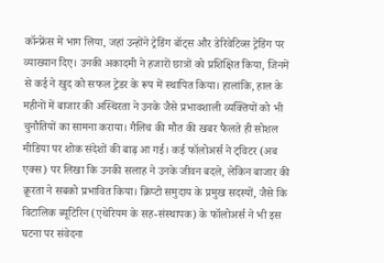कॉन्फ्रेंस में भाग लिया, जहां उन्होंने ट्रेडिंग बॉट्स और डेरिवेटिव्स ट्रेडिंग पर व्याख्यान दिए। उनकी अकादमी ने हजारों छात्रों को प्रशिक्षित किया, जिनमें से कई ने खुद को सफल ट्रेडर के रूप में स्थापित किया। हालांकि, हाल के महीनों में बाजार की अस्थिरता ने उनके जैसे प्रभावशाली व्यक्तियों को भी चुनौतियों का सामना कराया। गैलिच की मौत की खबर फैलते ही सोशल मीडिया पर शोक संदेशों की बाढ़ आ गई। कई फॉलोअर्स ने ट्विटर (अब एक्स) पर लिखा कि उनकी सलाह ने उनके जीवन बदले, लेकिन बाजार की क्रूरता ने सबको प्रभावित किया। क्रिप्टो समुदाय के प्रमुख सदस्यों, जैसे कि विटालिक ब्यूटिरिन (एथेरियम के सह-संस्थापक) के फॉलोअर्स ने भी इस घटना पर संवेदना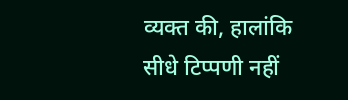व्यक्त की, हालांकि सीधे टिप्पणी नहीं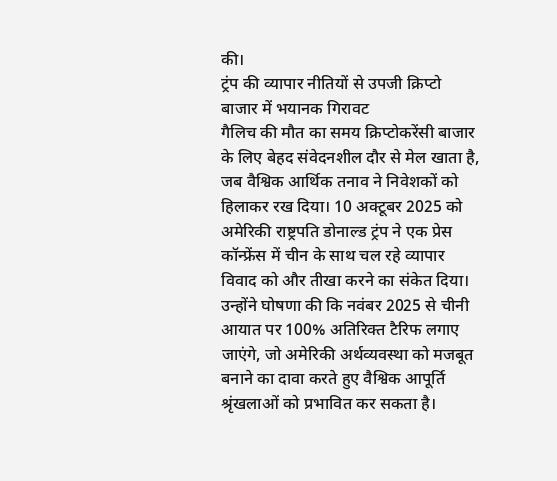की।
ट्रंप की व्यापार नीतियों से उपजी क्रिप्टो बाजार में भयानक गिरावट
गैलिच की मौत का समय क्रिप्टोकरेंसी बाजार के लिए बेहद संवेदनशील दौर से मेल खाता है, जब वैश्विक आर्थिक तनाव ने निवेशकों को हिलाकर रख दिया। 10 अक्टूबर 2025 को अमेरिकी राष्ट्रपति डोनाल्ड ट्रंप ने एक प्रेस कॉन्फ्रेंस में चीन के साथ चल रहे व्यापार विवाद को और तीखा करने का संकेत दिया। उन्होंने घोषणा की कि नवंबर 2025 से चीनी आयात पर 100% अतिरिक्त टैरिफ लगाए जाएंगे, जो अमेरिकी अर्थव्यवस्था को मजबूत बनाने का दावा करते हुए वैश्विक आपूर्ति श्रृंखलाओं को प्रभावित कर सकता है।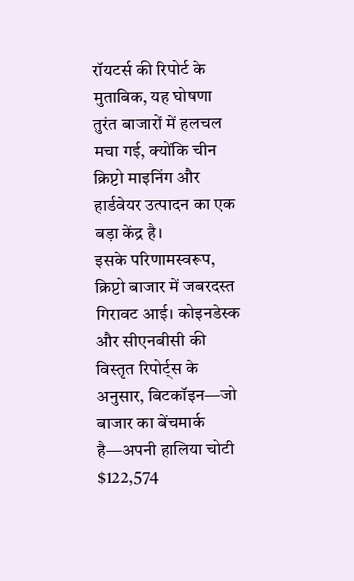रॉयटर्स की रिपोर्ट के मुताबिक, यह घोषणा तुरंत बाजारों में हलचल मचा गई, क्योंकि चीन क्रिप्टो माइनिंग और हार्डवेयर उत्पादन का एक बड़ा केंद्र है।
इसके परिणामस्वरूप, क्रिप्टो बाजार में जबरदस्त गिरावट आई। कोइनडेस्क और सीएनबीसी की विस्तृत रिपोर्ट्स के अनुसार, बिटकॉइन—जो बाजार का बेंचमार्क है—अपनी हालिया चोटी $122,574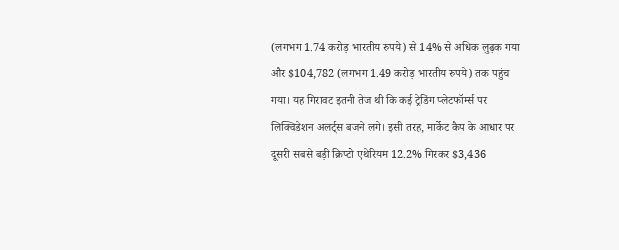(लगभग 1.74 करोड़ भारतीय रुपये) से 14% से अधिक लुढ़क गया और $104,782 (लगभग 1.49 करोड़ भारतीय रुपये) तक पहुंच गया। यह गिरावट इतनी तेज थी कि कई ट्रेडिंग प्लेटफॉर्म्स पर लिक्विडेशन अलर्ट्स बजने लगे। इसी तरह, मार्केट कैप के आधार पर दूसरी सबसे बड़ी क्रिप्टो एथेरियम 12.2% गिरकर $3,436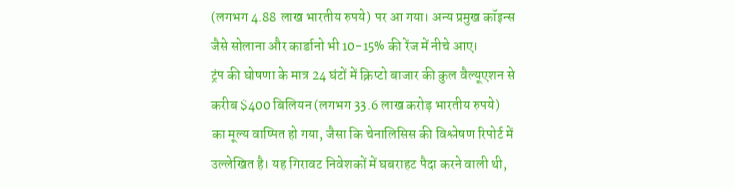(लगभग 4.88 लाख भारतीय रुपये) पर आ गया। अन्य प्रमुख कॉइन्स जैसे सोलाना और कार्डानो भी 10-15% की रेंज में नीचे आए।
ट्रंप की घोषणा के मात्र 24 घंटों में क्रिप्टो बाजार की कुल वैल्यूएशन से करीब $400 बिलियन (लगभग 33.6 लाख करोड़ भारतीय रुपये) का मूल्य वाष्पित हो गया, जैसा कि चेनालिसिस की विश्लेषण रिपोर्ट में उल्लेखित है। यह गिरावट निवेशकों में घबराहट पैदा करने वाली थी,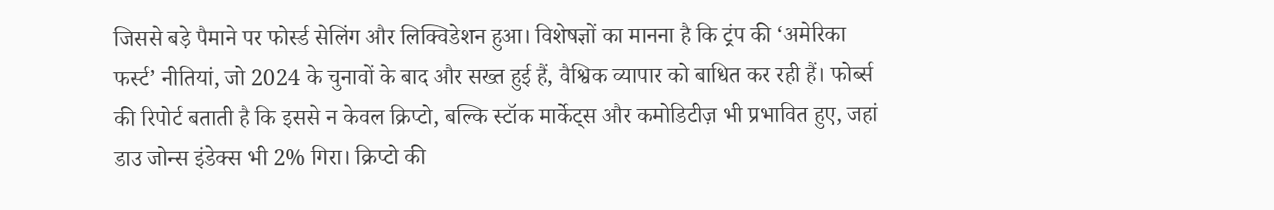जिससे बड़े पैमाने पर फोर्स्ड सेलिंग और लिक्विडेशन हुआ। विशेषज्ञों का मानना है कि ट्रंप की ‘अमेरिका फर्स्ट’ नीतियां, जो 2024 के चुनावों के बाद और सख्त हुई हैं, वैश्विक व्यापार को बाधित कर रही हैं। फोर्ब्स की रिपोर्ट बताती है कि इससे न केवल क्रिप्टो, बल्कि स्टॉक मार्केट्स और कमोडिटीज़ भी प्रभावित हुए, जहां डाउ जोन्स इंडेक्स भी 2% गिरा। क्रिप्टो की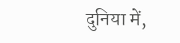दुनिया में,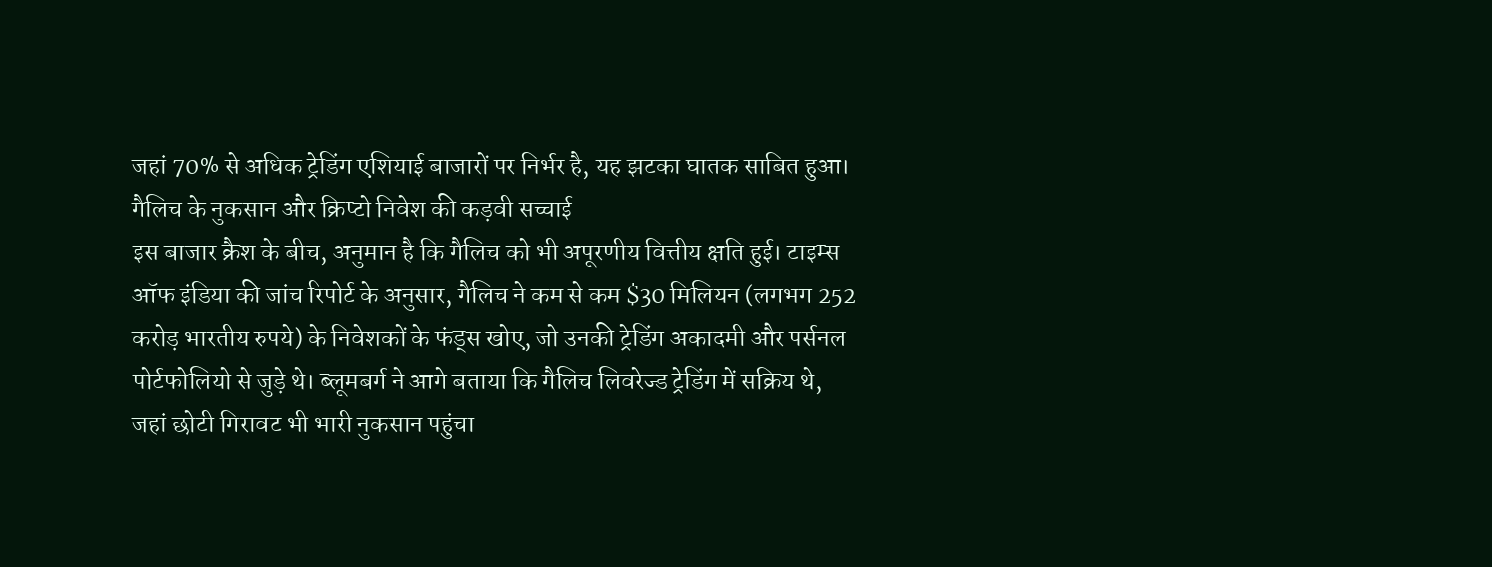जहां 70% से अधिक ट्रेडिंग एशियाई बाजारों पर निर्भर है, यह झटका घातक साबित हुआ।
गैलिच के नुकसान और क्रिप्टो निवेश की कड़वी सच्चाई
इस बाजार क्रैश के बीच, अनुमान है कि गैलिच को भी अपूरणीय वित्तीय क्षति हुई। टाइम्स ऑफ इंडिया की जांच रिपोर्ट के अनुसार, गैलिच ने कम से कम $30 मिलियन (लगभग 252 करोड़ भारतीय रुपये) के निवेशकों के फंड्स खोए, जो उनकी ट्रेडिंग अकादमी और पर्सनल पोर्टफोलियो से जुड़े थे। ब्लूमबर्ग ने आगे बताया कि गैलिच लिवरेज्ड ट्रेडिंग में सक्रिय थे, जहां छोटी गिरावट भी भारी नुकसान पहुंचा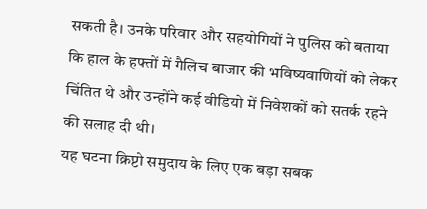सकती है। उनके परिवार और सहयोगियों ने पुलिस को बताया कि हाल के हफ्तों में गैलिच बाजार की भविष्यवाणियों को लेकर चिंतित थे और उन्होंने कई वीडियो में निवेशकों को सतर्क रहने की सलाह दी थी।
यह घटना क्रिप्टो समुदाय के लिए एक बड़ा सबक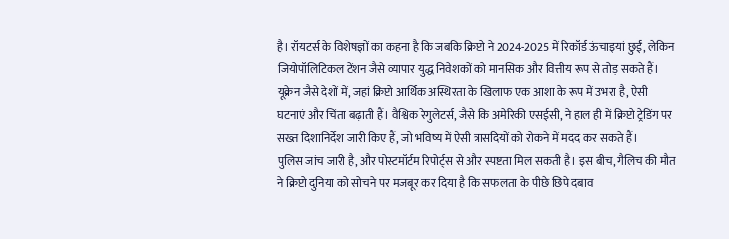है। रॉयटर्स के विशेषज्ञों का कहना है कि जबकि क्रिप्टो ने 2024-2025 में रिकॉर्ड ऊंचाइयां छुईं, लेकिन जियोपॉलिटिकल टेंशन जैसे व्यापार युद्ध निवेशकों को मानसिक और वित्तीय रूप से तोड़ सकते हैं। यूक्रेन जैसे देशों में, जहां क्रिप्टो आर्थिक अस्थिरता के खिलाफ एक आशा के रूप में उभरा है, ऐसी घटनाएं और चिंता बढ़ाती हैं। वैश्विक रेगुलेटर्स, जैसे कि अमेरिकी एसईसी, ने हाल ही में क्रिप्टो ट्रेडिंग पर सख्त दिशानिर्देश जारी किए हैं, जो भविष्य में ऐसी त्रासदियों को रोकने में मदद कर सकते हैं।
पुलिस जांच जारी है, और पोस्टमॉर्टम रिपोर्ट्स से और स्पष्टता मिल सकती है। इस बीच, गैलिच की मौत ने क्रिप्टो दुनिया को सोचने पर मजबूर कर दिया है कि सफलता के पीछे छिपे दबाव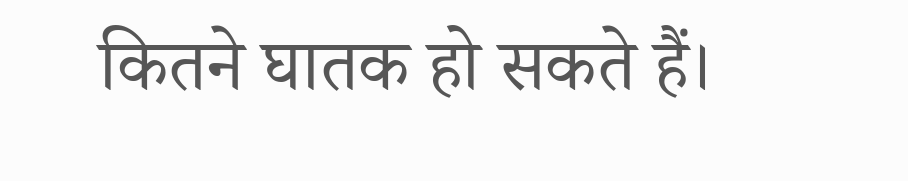कितने घातक हो सकते हैं।